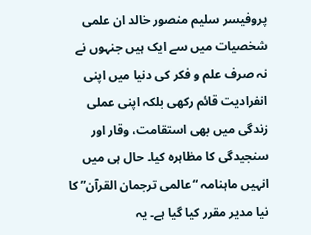پروفیسر سلیم منصور خالد ان علمی شخصیات میں سے ایک ہیں جنہوں نے نہ صرف علم و فکر کی دنیا میں اپنی انفرادیت قائم رکھی بلکہ اپنی عملی زندگی میں بھی استقامت، وقار اور سنجیدگی کا مظاہرہ کیا۔ حال ہی میں انہیں ماہنامہ “عالمی ترجمان القرآن” کا نیا مدیر مقرر کیا گیا ہے۔ یہ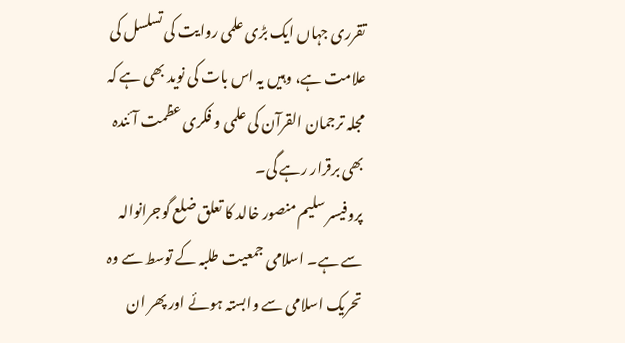تقرری جہاں ایک بڑی علمی روایت کی تسلسل کی علامت ہے، وہیں یہ اس بات کی نوید بھی ہے کہ مجلہ ترجمان القرآن کی علمی و فکری عظمت آئندہ بھی برقرار رہے گی۔
پروفیسر سلیم منصور خالد کا تعلق ضلع گوجرانوالہ سے ہے۔ اسلامی جمعیت طلبہ کے توسط سے وہ تحریک اسلامی سے وابستہ ہوئے اور پھر ان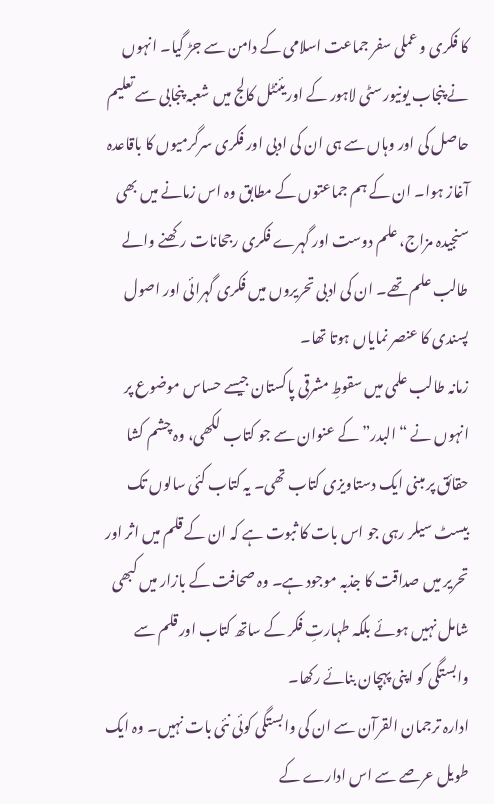کا فکری و عملی سفر جماعت اسلامی کے دامن سے جڑ گیا۔ انہوں نے پنجاب یونیورسٹی لاہور کے اوریئنٹل کالج میں شعبہ پنجابی سے تعلیم حاصل کی اور وہاں سے ہی ان کی ادبی اور فکری سرگرمیوں کا باقاعدہ آغاز ہوا۔ ان کے ہم جماعتوں کے مطابق وہ اس زمانے میں بھی سنجیدہ مزاج، علم دوست اور گہرے فکری رجحانات رکھنے والے طالب علم تھے۔ ان کی ادبی تحریروں میں فکری گہرائی اور اصول پسندی کا عنصر نمایاں ہوتا تھا۔
زمانہ طالب علمی میں سقوطِ مشرقی پاکستان جیسے حساس موضوع پر انہوں نے “البدر” کے عنوان سے جو کتاب لکھی، وہ چشم کشا حقائق پر مبنی ایک دستاویزی کتاب تھی۔ یہ کتاب کئی سالوں تک بیسٹ سیلر رہی جو اس بات کا ثبوت ہے کہ ان کے قلم میں اثر اور تحریر میں صداقت کا جذبہ موجود ہے۔ وہ صحافت کے بازار میں کبھی شامل نہیں ہوئے بلکہ طہارتِ فکر کے ساتھ کتاب اور قلم سے وابستگی کو اپنی پہچان بنائے رکھا۔
ادارہ ترجمان القرآن سے ان کی وابستگی کوئی نئی بات نہیں۔ وہ ایک طویل عرصے سے اس ادارے کے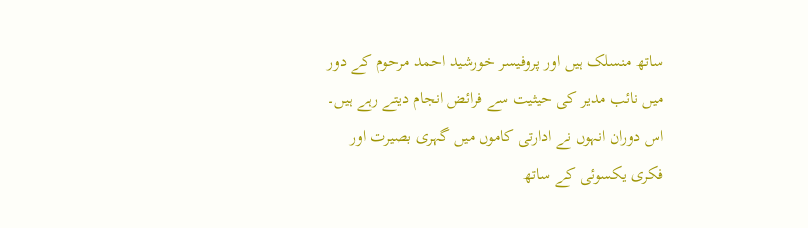ساتھ منسلک ہیں اور پروفیسر خورشید احمد مرحوم کے دور میں نائب مدیر کی حیثیت سے فرائض انجام دیتے رہے ہیں۔ اس دوران انہوں نے ادارتی کاموں میں گہری بصیرت اور فکری یکسوئی کے ساتھ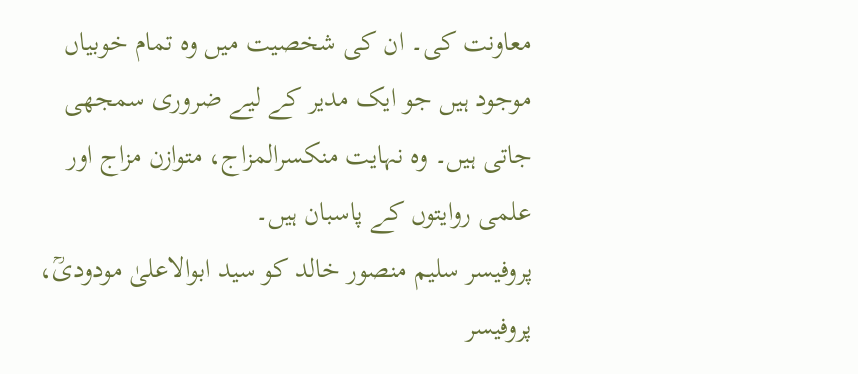معاونت کی۔ ان کی شخصیت میں وہ تمام خوبیاں موجود ہیں جو ایک مدیر کے لیے ضروری سمجھی جاتی ہیں۔ وہ نہایت منکسرالمزاج، متوازن مزاج اور علمی روایتوں کے پاسبان ہیں۔
پروفیسر سلیم منصور خالد کو سید ابوالاعلیٰ مودودیؒ، پروفیسر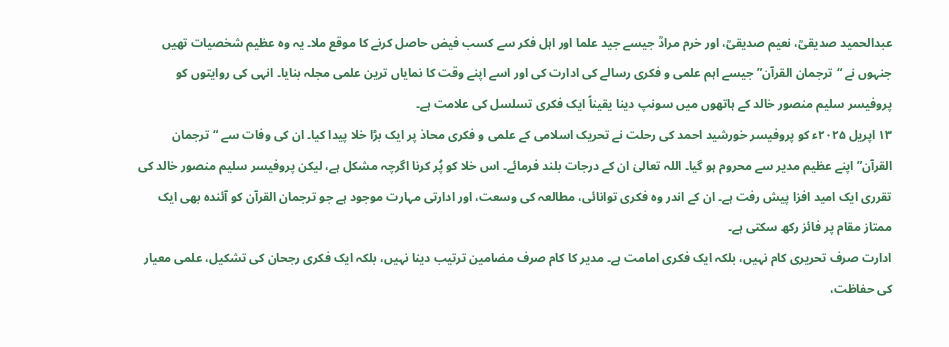عبدالحمید صدیقیؒ، نعیم صدیقیؒ، اور خرم مرادؒ جیسے جید علما اور اہل فکر سے کسب فیض حاصل کرنے کا موقع ملا۔ یہ وہ عظیم شخصیات تھیں جنہوں نے “ترجمان القرآن” جیسے اہم علمی و فکری رسالے کی ادارت کی اور اسے اپنے وقت کا نمایاں ترین علمی مجلہ بنایا۔ انہی کی روایتوں کو پروفیسر سلیم منصور خالد کے ہاتھوں میں سونپ دینا یقیناً ایک فکری تسلسل کی علامت ہے۔
۱۳ اپریل ۲۰۲۵ء کو پروفیسر خورشید احمد کی رحلت نے تحریک اسلامی کے علمی و فکری محاذ پر ایک بڑا خلا پیدا کیا۔ ان کی وفات سے “ترجمان القرآن” اپنے عظیم مدیر سے محروم ہو گیا۔ اللہ تعالیٰ ان کے درجات بلند فرمائے۔ اس خلا کو پُر کرنا اگرچہ مشکل ہے، لیکن پروفیسر سلیم منصور خالد کی تقرری ایک امید افزا پیش رفت ہے۔ ان کے اندر وہ فکری توانائی، مطالعہ کی وسعت، اور ادارتی مہارت موجود ہے جو ترجمان القرآن کو آئندہ بھی ایک ممتاز مقام پر فائز رکھ سکتی ہے۔
ادارت صرف تحریری کام نہیں، بلکہ ایک فکری امامت ہے۔ مدیر کا کام صرف مضامین ترتیب دینا نہیں، بلکہ ایک فکری رجحان کی تشکیل، علمی معیار کی حفاظت،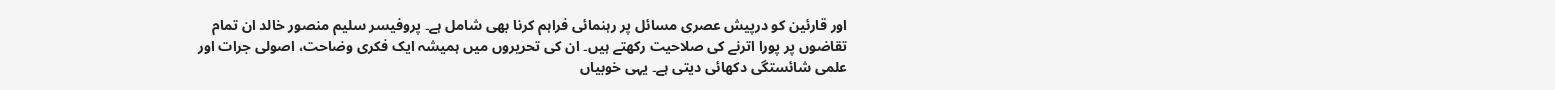اور قارئین کو درپیش عصری مسائل پر رہنمائی فراہم کرنا بھی شامل ہے۔ پروفیسر سلیم منصور خالد ان تمام تقاضوں پر پورا اترنے کی صلاحیت رکھتے ہیں۔ ان کی تحریروں میں ہمیشہ ایک فکری وضاحت، اصولی جرات اور علمی شائستگی دکھائی دیتی ہے۔ یہی خوبیاں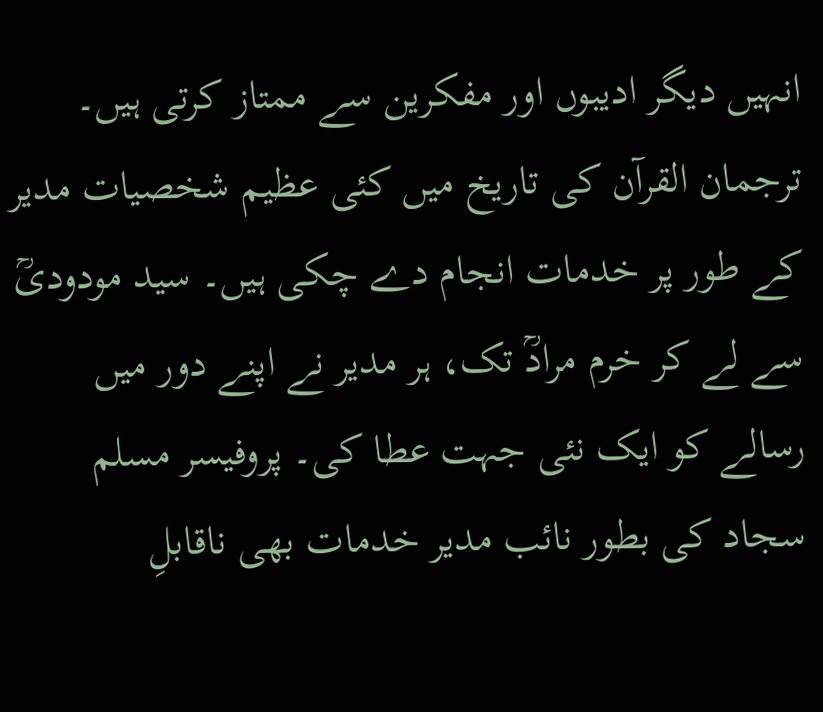انہیں دیگر ادیبوں اور مفکرین سے ممتاز کرتی ہیں۔
ترجمان القرآن کی تاریخ میں کئی عظیم شخصیات مدیر کے طور پر خدمات انجام دے چکی ہیں۔ سید مودودیؒ سے لے کر خرم مرادؒ تک، ہر مدیر نے اپنے دور میں رسالے کو ایک نئی جہت عطا کی۔ پروفیسر مسلم سجاد کی بطور نائب مدیر خدمات بھی ناقابلِ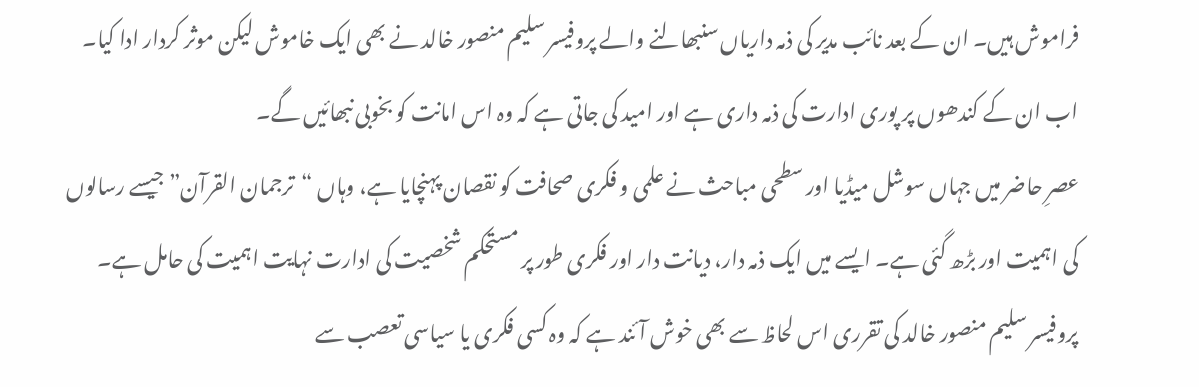فراموش ہیں۔ ان کے بعد نائب مدیر کی ذمہ داریاں سنبھالنے والے پروفیسر سلیم منصور خالد نے بھی ایک خاموش لیکن موثر کردار ادا کیا۔ اب ان کے کندھوں پر پوری ادارت کی ذمہ داری ہے اور امید کی جاتی ہے کہ وہ اس امانت کو بخوبی نبھائیں گے۔
عصرِ حاضر میں جہاں سوشل میڈیا اور سطحی مباحث نے علمی و فکری صحافت کو نقصان پہنچایا ہے، وہاں “ترجمان القرآن” جیسے رسالوں کی اہمیت اور بڑھ گئی ہے۔ ایسے میں ایک ذمہ دار، دیانت دار اور فکری طور پر مستحکم شخصیت کی ادارت نہایت اہمیت کی حامل ہے۔ پروفیسر سلیم منصور خالد کی تقرری اس لحاظ سے بھی خوش آئند ہے کہ وہ کسی فکری یا سیاسی تعصب سے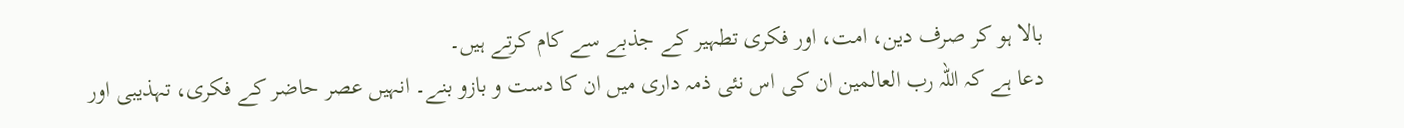بالا ہو کر صرف دین، امت، اور فکری تطہیر کے جذبے سے کام کرتے ہیں۔
دعا ہے کہ اللہ رب العالمین ان کی اس نئی ذمہ داری میں ان کا دست و بازو بنے۔ انہیں عصر حاضر کے فکری، تہذیبی اور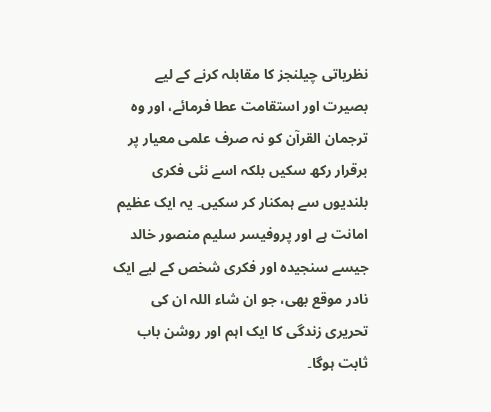نظریاتی چیلنجز کا مقابلہ کرنے کے لیے بصیرت اور استقامت عطا فرمائے، اور وہ ترجمان القرآن کو نہ صرف علمی معیار پر برقرار رکھ سکیں بلکہ اسے نئی فکری بلندیوں سے ہمکنار کر سکیں۔ یہ ایک عظیم امانت ہے اور پروفیسر سلیم منصور خالد جیسے سنجیدہ اور فکری شخص کے لیے ایک نادر موقع بھی، جو ان شاء اللہ ان کی تحریری زندگی کا ایک اہم اور روشن باب ثابت ہوگا۔